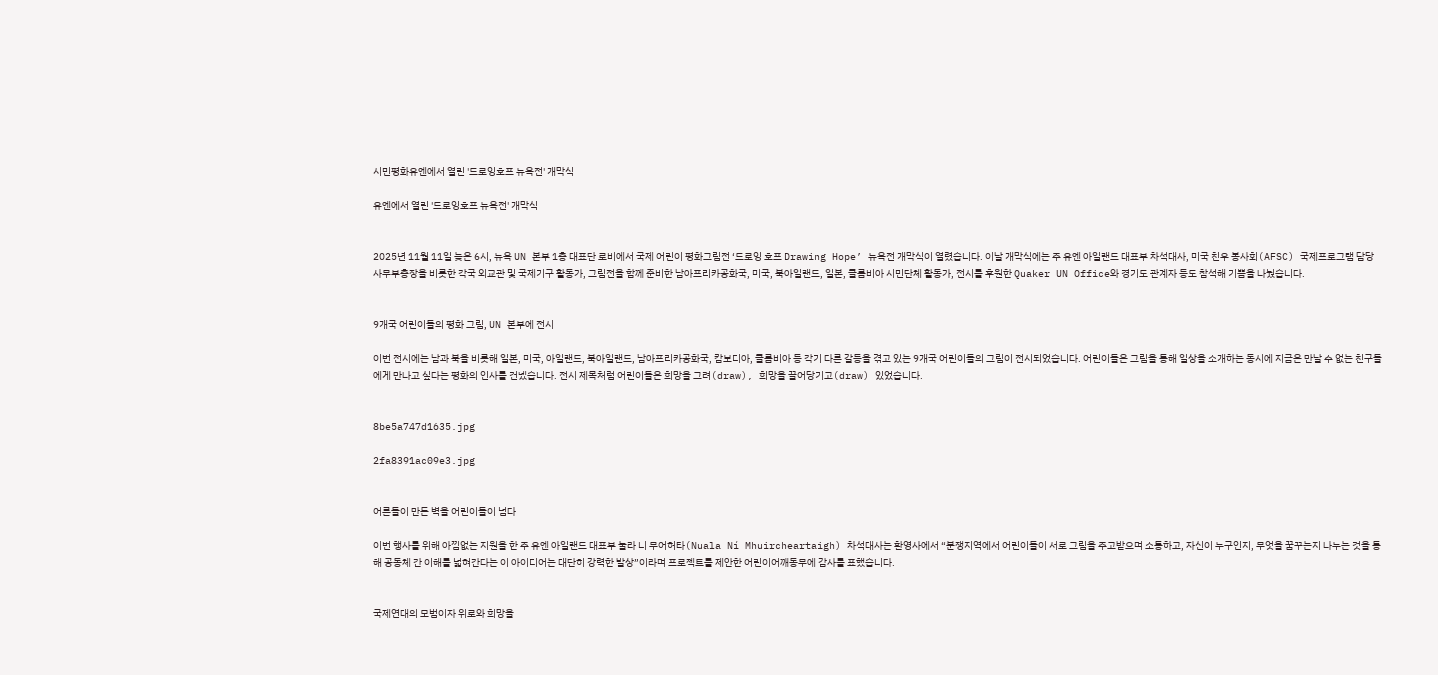시민평화유엔에서 열린 '드로잉호프 뉴욕전' 개막식

유엔에서 열린 '드로잉호프 뉴욕전' 개막식


2025년 11월 11일 늦은 6시, 뉴욕 UN 본부 1층 대표단 로비에서 국제 어린이 평화그림전 ‘드로잉 호프 Drawing Hope’ 뉴욕전 개막식이 열렸습니다. 이날 개막식에는 주 유엔 아일랜드 대표부 차석대사, 미국 친우 봉사회(AFSC) 국제프로그램 담당 사무부총장을 비롯한 각국 외교관 및 국제기구 활동가, 그림전을 함께 준비한 남아프리카공화국, 미국, 북아일랜드, 일본, 콜롬비아 시민단체 활동가, 전시를 후원한 Quaker UN Office와 경기도 관계자 등도 참석해 기쁨을 나눴습니다.


9개국 어린이들의 평화 그림, UN 본부에 전시

이번 전시에는 남과 북을 비롯해 일본, 미국, 아일랜드, 북아일랜드, 남아프리카공화국, 캄보디아, 콜롬비아 등 각기 다른 갈등을 겪고 있는 9개국 어린이들의 그림이 전시되었습니다. 어린이들은 그림을 통해 일상을 소개하는 동시에 지금은 만날 수 없는 친구들에게 만나고 싶다는 평화의 인사를 건넸습니다. 전시 제목처럼 어린이들은 희망을 그려(draw), 희망을 끌어당기고(draw) 있었습니다.


8be5a747d1635.jpg

2fa8391ac09e3.jpg


어른들이 만든 벽을 어린이들이 넘다

이번 행사를 위해 아낌없는 지원을 한 주 유엔 아일랜드 대표부 눌라 니 무어허타(Nuala Ní Mhuircheartaigh) 차석대사는 환영사에서 “분쟁지역에서 어린이들이 서로 그림을 주고받으며 소통하고, 자신이 누구인지, 무엇을 꿈꾸는지 나누는 것을 통해 공동체 간 이해를 넓혀간다는 이 아이디어는 대단히 강력한 발상”이라며 프로젝트를 제안한 어린이어깨동무에 감사를 표했습니다.


국제연대의 모범이자 위로와 희망을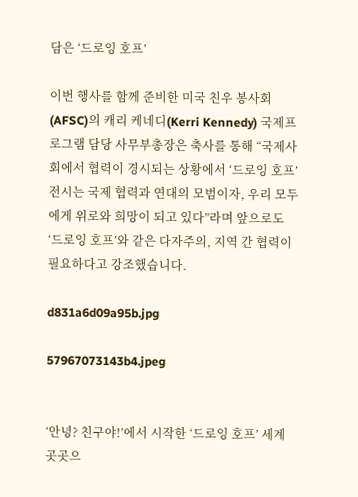담은 ‘드로잉 호프’

이번 행사를 함께 준비한 미국 친우 봉사회(AFSC)의 캐리 케네디(Kerri Kennedy) 국제프로그램 담당 사무부총장은 축사를 통해 “국제사회에서 협력이 경시되는 상황에서 ‘드로잉 호프’ 전시는 국제 협력과 연대의 모범이자, 우리 모두에게 위로와 희망이 되고 있다”라며 앞으로도 ‘드로잉 호프’와 같은 다자주의, 지역 간 협력이 필요하다고 강조했습니다.

d831a6d09a95b.jpg

57967073143b4.jpeg


‘안녕? 친구야!’에서 시작한 ‘드로잉 호프’ 세계 곳곳으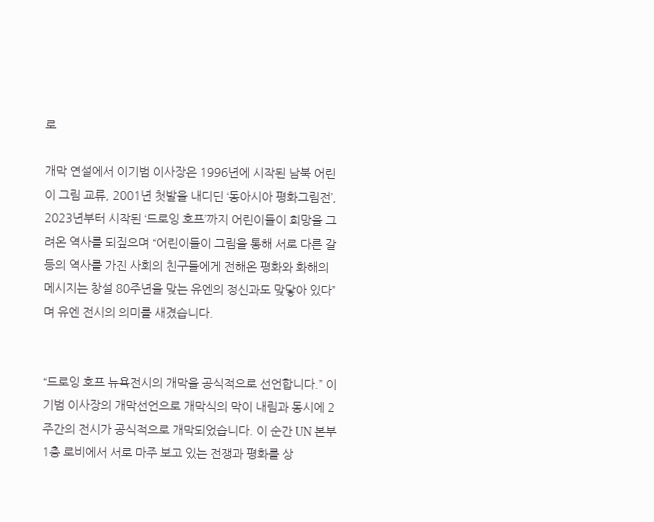로

개막 연설에서 이기범 이사장은 1996년에 시작된 남북 어린이 그림 교류, 2001년 첫발을 내디딘 ‘동아시아 평화그림전’, 2023년부터 시작된 ‘드로잉 호프’까지 어린이들이 희망을 그려온 역사를 되짚으며 “어린이들이 그림을 통해 서로 다른 갈등의 역사를 가진 사회의 친구들에게 전해온 평화와 화해의 메시지는 창설 80주년을 맞는 유엔의 정신과도 맞닿아 있다”며 유엔 전시의 의미를 새겼습니다.


“드로잉 호프 뉴욕전시의 개막을 공식적으로 선언합니다.” 이기범 이사장의 개막선언으로 개막식의 막이 내림과 동시에 2주간의 전시가 공식적으로 개막되었습니다. 이 순간 UN 본부 1층 로비에서 서로 마주 보고 있는 전쟁과 평화를 상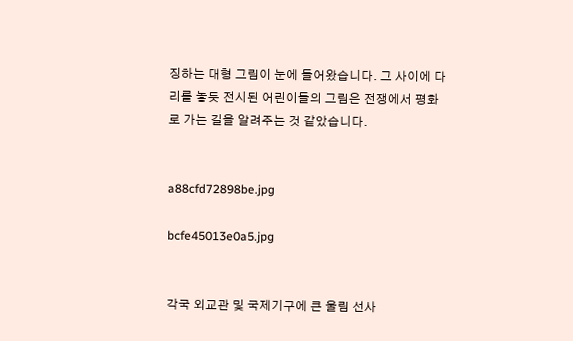징하는 대형 그림이 눈에 들어왔습니다. 그 사이에 다리를 놓듯 전시된 어린이들의 그림은 전쟁에서 평화로 가는 길을 알려주는 것 같았습니다.


a88cfd72898be.jpg

bcfe45013e0a5.jpg


각국 외교관 및 국제기구에 큰 울림 선사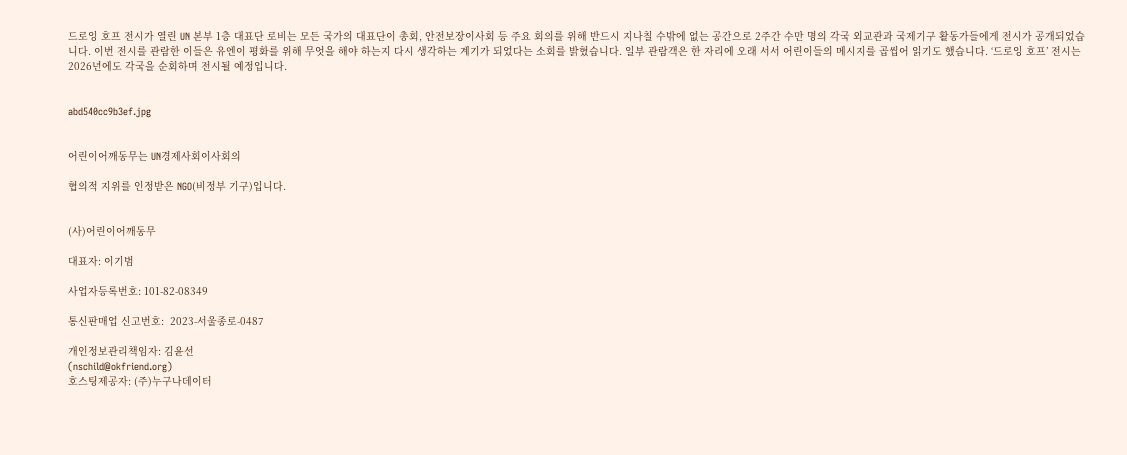드로잉 호프 전시가 열린 UN 본부 1층 대표단 로비는 모든 국가의 대표단이 총회, 안전보장이사회 등 주요 회의를 위해 반드시 지나칠 수밖에 없는 공간으로 2주간 수만 명의 각국 외교관과 국제기구 활동가들에게 전시가 공개되었습니다. 이번 전시를 관람한 이들은 유엔이 평화를 위해 무엇을 해야 하는지 다시 생각하는 계기가 되었다는 소회를 밝혔습니다. 일부 관람객은 한 자리에 오래 서서 어린이들의 메시지를 곱씹어 읽기도 했습니다. ‘드로잉 호프’ 전시는 2026년에도 각국을 순회하며 전시될 예정입니다.


abd540cc9b3ef.jpg


어린이어깨동무는 UN경제사회이사회의

협의적 지위를 인정받은 NGO(비정부 기구)입니다.


(사)어린이어깨동무

대표자: 이기범

사업자등록번호: 101-82-08349

통신판매업 신고번호:  2023-서울종로-0487

개인정보관리책임자: 김윤선
(nschild@okfriend.org)
호스팅제공자: (주)누구나데이터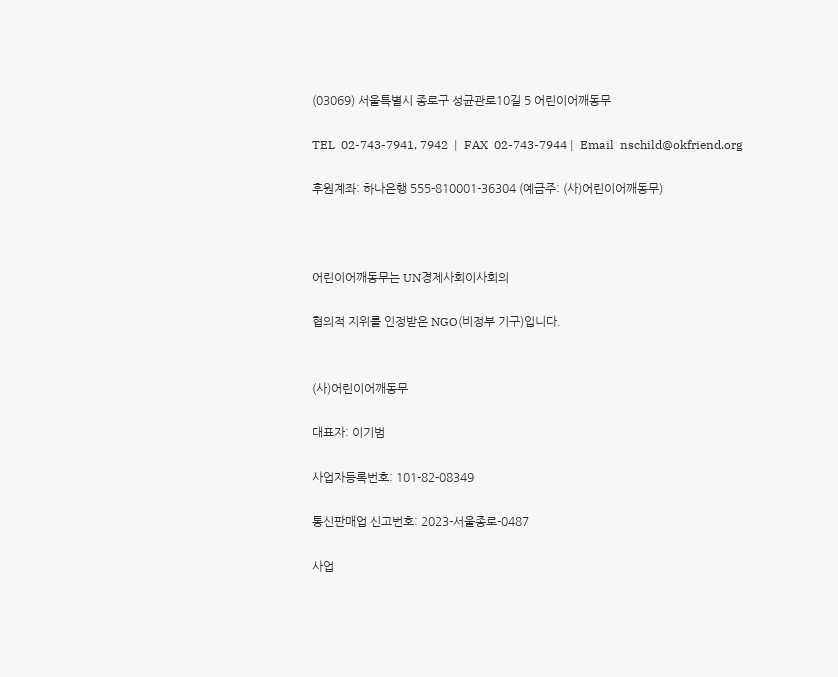(03069) 서울특별시 종로구 성균관로10길 5 어린이어깨동무

TEL  02-743-7941, 7942  |  FAX  02-743-7944 |  Email  nschild@okfriend.org

후원계좌: 하나은행 555-810001-36304 (예금주: (사)어린이어깨동무)



어린이어깨동무는 UN경제사회이사회의

협의적 지위를 인정받은 NGO(비정부 기구)입니다.


(사)어린이어깨동무

대표자: 이기범

사업자등록번호: 101-82-08349

통신판매업 신고번호: 2023-서울종로-0487

사업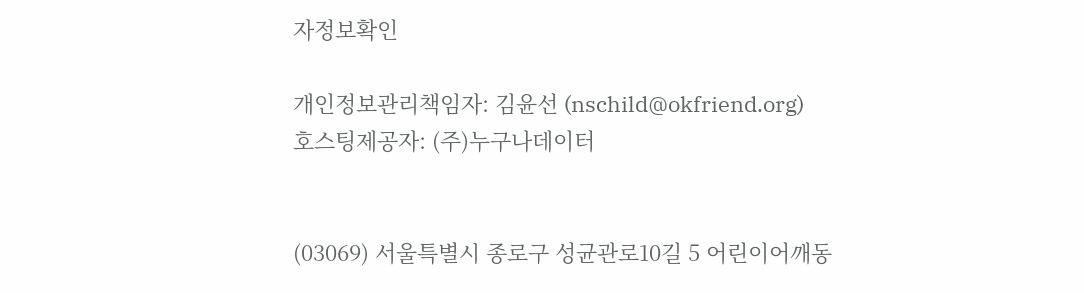자정보확인

개인정보관리책임자: 김윤선 (nschild@okfriend.org)
호스팅제공자: (주)누구나데이터


(03069) 서울특별시 종로구 성균관로10길 5 어린이어깨동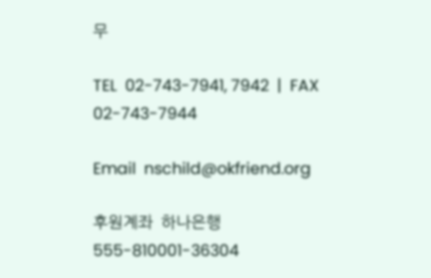무

TEL  02-743-7941, 7942  |  FAX  02-743-7944

Email  nschild@okfriend.org

후원계좌  하나은행 555-810001-36304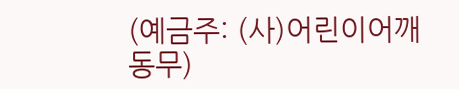(예금주: (사)어린이어깨동무)